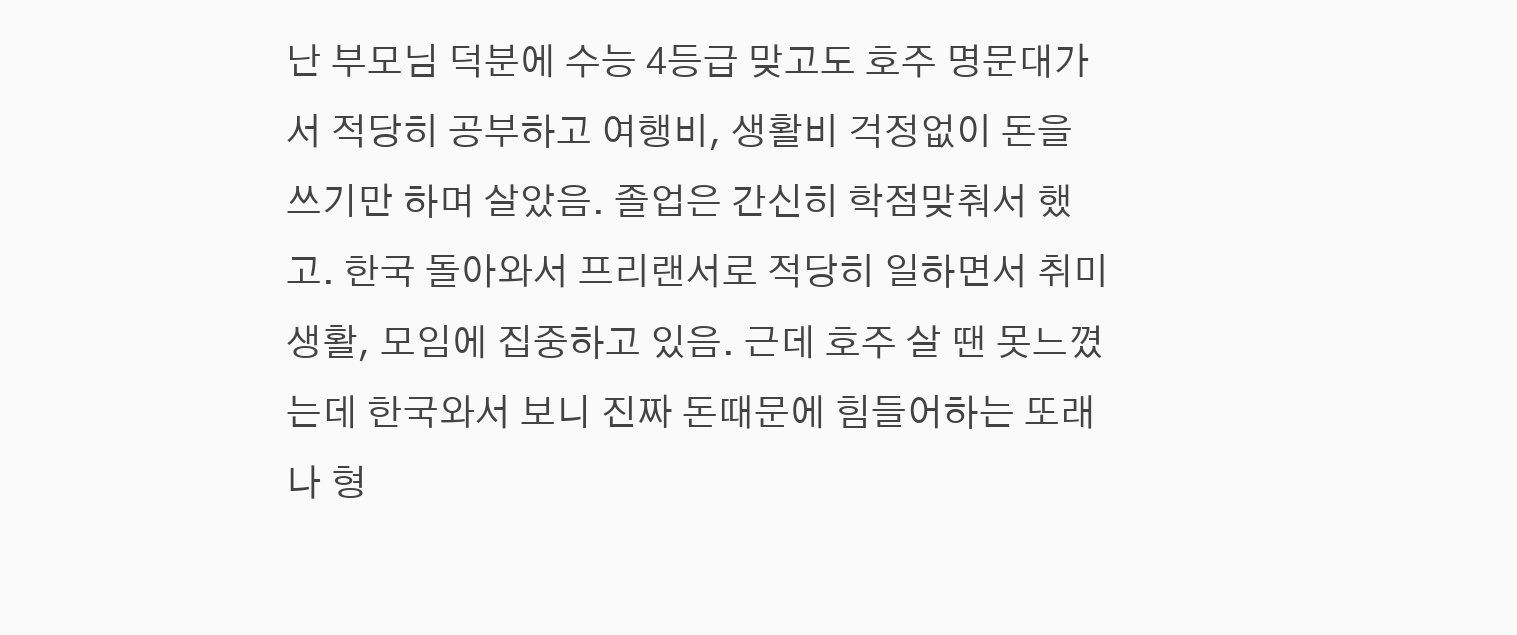난 부모님 덕분에 수능 4등급 맞고도 호주 명문대가서 적당히 공부하고 여행비, 생활비 걱정없이 돈을 쓰기만 하며 살았음. 졸업은 간신히 학점맞춰서 했고. 한국 돌아와서 프리랜서로 적당히 일하면서 취미 생활, 모임에 집중하고 있음. 근데 호주 살 땐 못느꼈는데 한국와서 보니 진짜 돈때문에 힘들어하는 또래나 형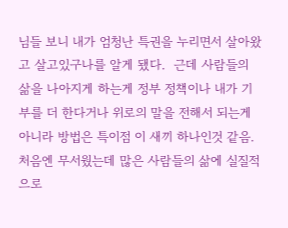님들 보니 내가 엄청난 특권을 누리면서 살아왔고 살고있구나를 알게 됐다.  근데 사람들의 삶을 나아지게 하는게 정부 정책이나 내가 기부를 더 한다거나 위로의 말을 전해서 되는게 아니라 방법은 특이점 이 새끼 하나인것 같음. 처음엔 무서웠는데 많은 사람들의 삶에 실질적으로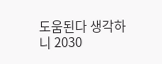도움된다 생각하니 2030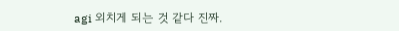agi 외치게 되는 것 같다 진짜.